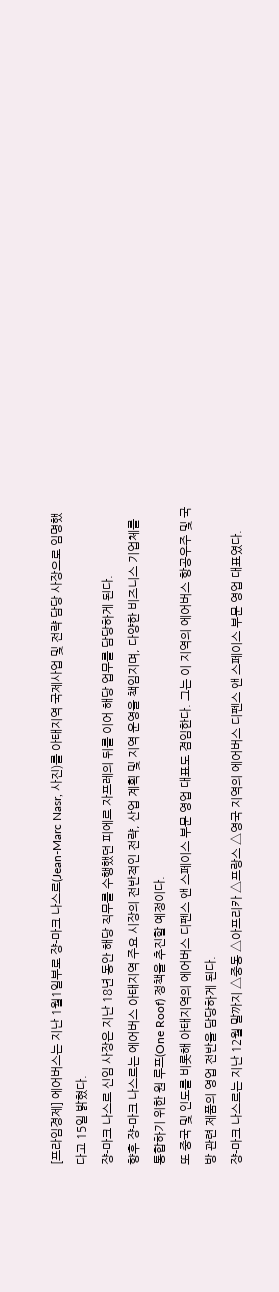[프라임경제] 에어버스는 지난 1월1일부로 쟝-마크 나스르(Jean-Marc Nasr, 사진)를 아태지역 국제사업 및 전략 담당 사장으로 임명했다고 15일 밝혔다.
쟝-마크 나스르 신임 사장은 지난 18년 동안 해당 직무를 수행했던 피에르 자프레의 뒤를 이어 해당 업무를 담당하게 된다.
향후 쟝-마크 나스르는 에어버스 아태지역 주요 시장의 전반적인 전략, 산업 계획 및 지역 운영을 책임지며, 다양한 비즈니스 기업체를 통합하기 위한 원 루프(One Roof) 정책을 추진할 예정이다.
또 중국 및 인도를 비롯해 아태지역의 에어버스 디펜스 앤 스페이스 부문 영업 대표도 겸임한다. 그는 이 지역의 에어버스 항공우주 및 국방 관련 제품의 영업 전반을 담당하게 된다.
쟝-마크 나스르는 지난 12월 말까지 △중동 △아프리카 △프랑스 △영국 지역의 에어버스 디펜스 앤 스페이스 부문 영업 대표였다.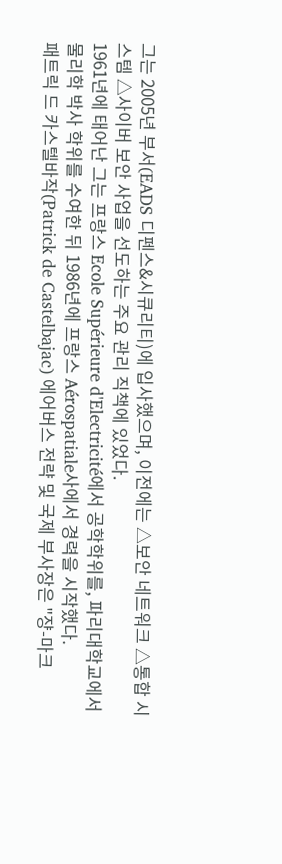그는 2005년 부서(EADS 디펜스&시큐리티)에 입사했으며, 이전에는 △보안 네트워크 △통합 시스템 △사이버 보안 사업을 선도하는 주요 관리 직책에 있었다.
1961년에 태어난 그는 프랑스 Ecole Supérieure d'Electricité에서 공학학위를, 파리대학교에서 물리학 박사 학위를 수여한 뒤 1986년에 프랑스 Aérospatiale사에서 경력을 시작했다.
패트릭 드 카스텔바작(Patrick de Castelbajac) 에어버스 전략 및 국제 부사장은 "쟝-마크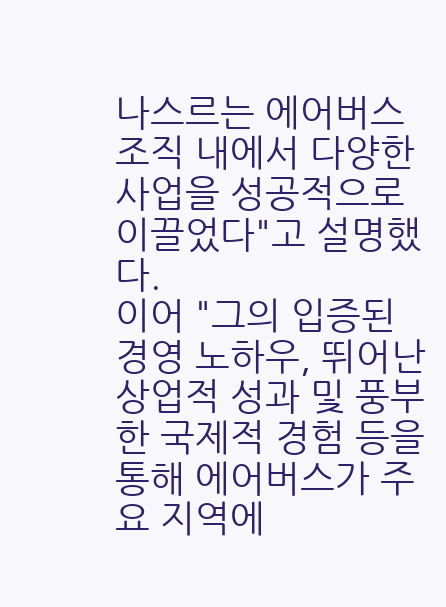나스르는 에어버스 조직 내에서 다양한 사업을 성공적으로 이끌었다"고 설명했다.
이어 "그의 입증된 경영 노하우, 뛰어난 상업적 성과 및 풍부한 국제적 경험 등을 통해 에어버스가 주요 지역에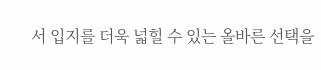서 입지를 더욱 넓힐 수 있는 올바른 선택을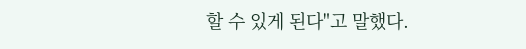할 수 있게 된다"고 말했다.